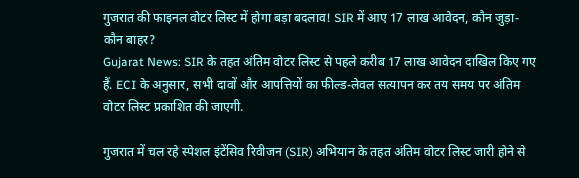गुजरात की फाइनल वोटर लिस्ट में होगा बड़ा बदलाव! SIR में आए 17 लाख आवेदन, कौन जुड़ा-कौन बाहर?
Gujarat News: SIR के तहत अंतिम वोटर लिस्ट से पहले करीब 17 लाख आवेदन दाखिल किए गए हैं. ECI के अनुसार, सभी दावों और आपत्तियों का फील्ड-लेवल सत्यापन कर तय समय पर अंतिम वोटर लिस्ट प्रकाशित की जाएगी.

गुजरात में चल रहे स्पेशल इंटेंसिव रिवीजन (SIR) अभियान के तहत अंतिम वोटर लिस्ट जारी होने से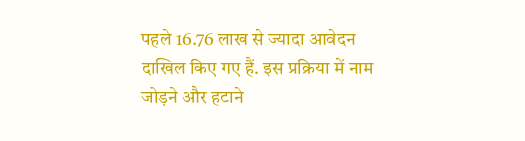पहले 16.76 लाख से ज्यादा आवेदन दाखिल किए गए हैं. इस प्रक्रिया में नाम जोड़ने और हटाने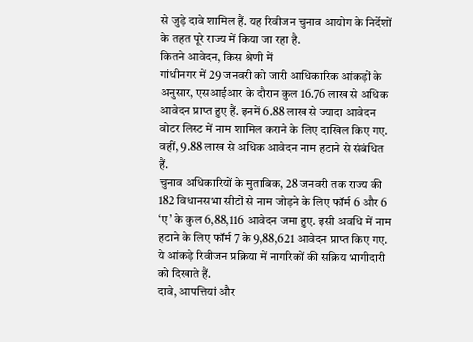से जुड़े दावे शामिल हैं. यह रिवीजन चुनाव आयोग के निर्देशों के तहत पूरे राज्य में किया जा रहा है.
कितने आवेदन, किस श्रेणी में
गांधीनगर में 29 जनवरी को जारी आधिकारिक आंकड़ों के अनुसार, एसआईआर के दौरान कुल 16.76 लाख से अधिक आवेदन प्राप्त हुए हैं. इनमें 6.88 लाख से ज्यादा आवेदन वोटर लिस्ट में नाम शामिल कराने के लिए दाखिल किए गए. वहीं, 9.88 लाख से अधिक आवेदन नाम हटाने से संबंधित हैं.
चुनाव अधिकारियों के मुताबिक, 28 जनवरी तक राज्य की 182 विधानसभा सीटों से नाम जोड़ने के लिए फॉर्म 6 और 6 ‘ए’ के कुल 6,88,116 आवेदन जमा हुए. इसी अवधि में नाम हटाने के लिए फॉर्म 7 के 9,88,621 आवेदन प्राप्त किए गए. ये आंकड़े रिवीजन प्रक्रिया में नागरिकों की सक्रिय भागीदारी को दिखाते हैं.
दावे, आपत्तियां और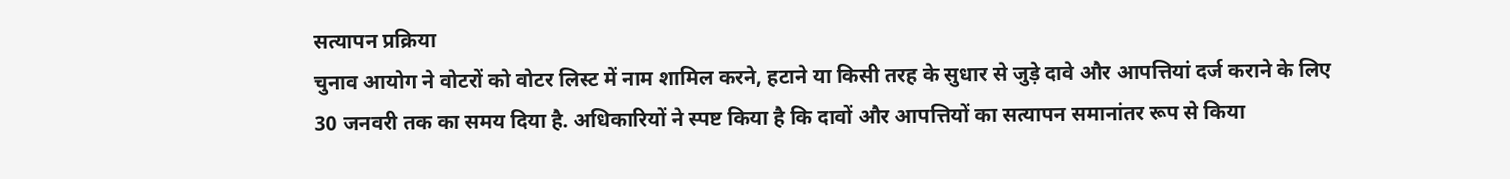सत्यापन प्रक्रिया
चुनाव आयोग ने वोटरों को वोटर लिस्ट में नाम शामिल करने, हटाने या किसी तरह के सुधार से जुड़े दावे और आपत्तियां दर्ज कराने के लिए 30 जनवरी तक का समय दिया है. अधिकारियों ने स्पष्ट किया है कि दावों और आपत्तियों का सत्यापन समानांतर रूप से किया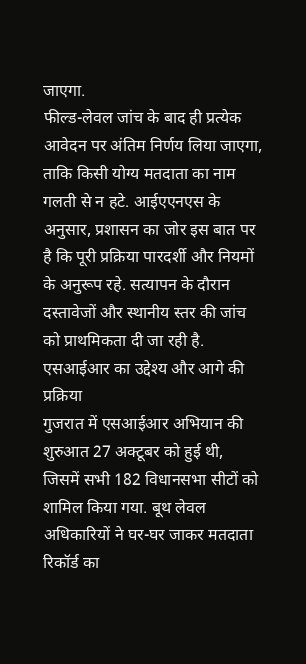जाएगा.
फील्ड-लेवल जांच के बाद ही प्रत्येक आवेदन पर अंतिम निर्णय लिया जाएगा, ताकि किसी योग्य मतदाता का नाम गलती से न हटे. आईएएनएस के अनुसार, प्रशासन का जोर इस बात पर है कि पूरी प्रक्रिया पारदर्शी और नियमों के अनुरूप रहे. सत्यापन के दौरान दस्तावेजों और स्थानीय स्तर की जांच को प्राथमिकता दी जा रही है.
एसआईआर का उद्देश्य और आगे की प्रक्रिया
गुजरात में एसआईआर अभियान की शुरुआत 27 अक्टूबर को हुई थी, जिसमें सभी 182 विधानसभा सीटों को शामिल किया गया. बूथ लेवल अधिकारियों ने घर-घर जाकर मतदाता रिकॉर्ड का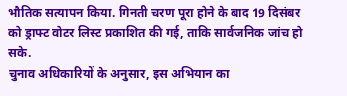भौतिक सत्यापन किया. गिनती चरण पूरा होने के बाद 19 दिसंबर को ड्राफ्ट वोटर लिस्ट प्रकाशित की गई, ताकि सार्वजनिक जांच हो सके.
चुनाव अधिकारियों के अनुसार, इस अभियान का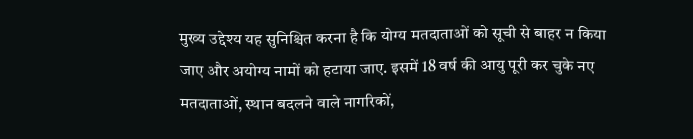मुख्य उद्देश्य यह सुनिश्चित करना है कि योग्य मतदाताओं को सूची से बाहर न किया जाए और अयोग्य नामों को हटाया जाए. इसमें 18 वर्ष की आयु पूरी कर चुके नए मतदाताओं, स्थान बदलने वाले नागरिकों,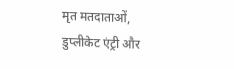मृत मतदाताओं, डुप्लीकेट एंट्री और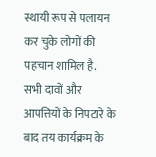स्थायी रूप से पलायन कर चुके लोगों की पहचान शामिल है. सभी दावों और आपत्तियों के निपटारे के बाद तय कार्यक्रम के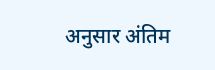अनुसार अंतिम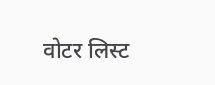वोटर लिस्ट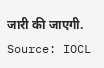जारी की जाएगी.
Source: IOCL